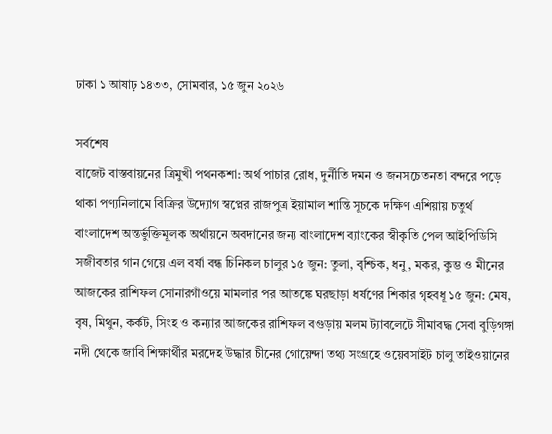ঢাকা ১ আষাঢ় ১৪৩৩, সোমবার, ১৫ জুন ২০২৬

সর্বশেষ
বাজেট বাস্তবায়নের ত্রিমুখী পথনকশা: অর্থ পাচার রোধ, দুর্নীতি দমন ও জনসচেতনতা বন্দরে পড়ে থাকা পণ্যনিলামে বিক্রির উদ্যোগ স্বপ্নের রাজপুত্র ইয়ামাল শান্তি সূচকে দক্ষিণ এশিয়ায় চতুর্থ বাংলাদেশ অন্তর্ভুক্তিমূলক অর্থায়নে অবদানের জন্য বাংলাদেশ ব্যাংকের স্বীকৃতি পেল আইপিডিসি সজীবতার গান গেয়ে এল বর্ষা বন্ধ চিনিকল চালুর ১৫ জুন: তুলা, বৃশ্চিক, ধনু, মকর, কুম্ভ ও মীনের আজকের রাশিফল সোনারগাঁওয়ে মামলার পর আতঙ্কে ঘরছাড়া ধর্ষণের শিকার গৃহবধূ ১৫ জুন: মেষ, বৃষ, মিথুন, কর্কট, সিংহ ও কন্যার আজকের রাশিফল বগুড়ায় মলম ট্যাবলেটে সীমাবদ্ধ সেবা বুড়িগঙ্গা নদী থেকে জাবি শিক্ষার্থীর মরদেহ উদ্ধার চীনের গোয়েন্দা তথ্য সংগ্রহে ওয়েবসাইট চালু তাইওয়ানের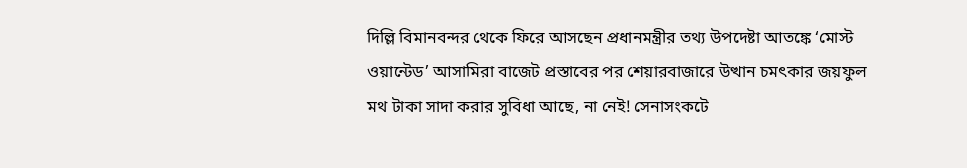দিল্লি বিমানবন্দর থেকে ফিরে আসছেন প্রধানমন্ত্রীর তথ্য উপদেষ্টা আতঙ্কে ‘মোস্ট ওয়ান্টেড’ আসামিরা বাজেট প্রস্তাবের পর শেয়ারবাজারে উত্থান চমৎকার জয়ফুল মথ টাকা সাদা করার সুবিধা আছে, না নেই! সেনাসংকটে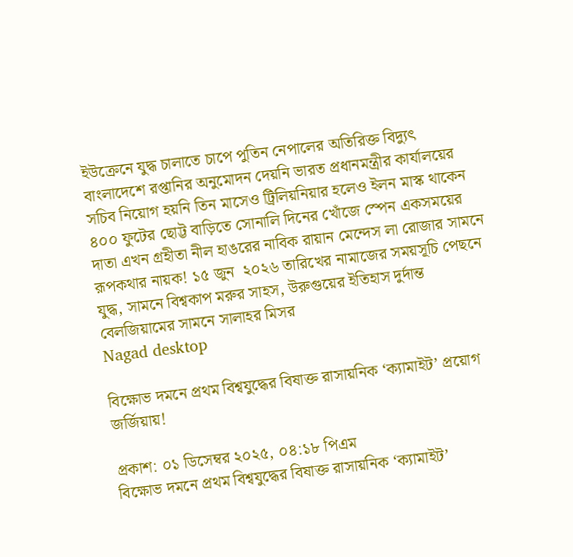ইউক্রেনে যুদ্ধ চালাতে চাপে পুতিন নেপালের অতিরিক্ত বিদ্যুৎ বাংলাদেশে রপ্তানির অনুমোদন দেয়নি ভারত প্রধানমন্ত্রীর কার্যালয়ের সচিব নিয়োগ হয়নি তিন মাসেও ট্রিলিয়নিয়ার হলেও ইলন মাস্ক থাকেন ৪০০ ফুটের ছোট্ট বাড়িতে সোনালি দিনের খোঁজে স্পেন একসময়ের দাতা এখন গ্রহীতা নীল হাঙরের নাবিক রায়ান মেন্দেস লা রোজার সামনে রূপকথার নায়ক! ১৫ জুন  ২০২৬ তারিখের নামাজের সময়সূচি পেছনে যুদ্ধ, সামনে বিশ্বকাপ মরুর সাহস, উরুগুয়ের ইতিহাস দুর্দান্ত বেলজিয়ামের সামনে সালাহর মিসর
Nagad desktop

বিক্ষোভ দমনে প্রথম বিশ্বযুদ্ধের বিষাক্ত রাসায়নিক ‘ক্যামাইট’ প্রয়োগ জর্জিয়ায়!

প্রকাশ: ০১ ডিসেম্বর ২০২৫, ০৪:১৮ পিএম
বিক্ষোভ দমনে প্রথম বিশ্বযুদ্ধের বিষাক্ত রাসায়নিক ‘ক্যামাইট’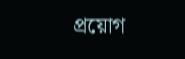প্রয়োগ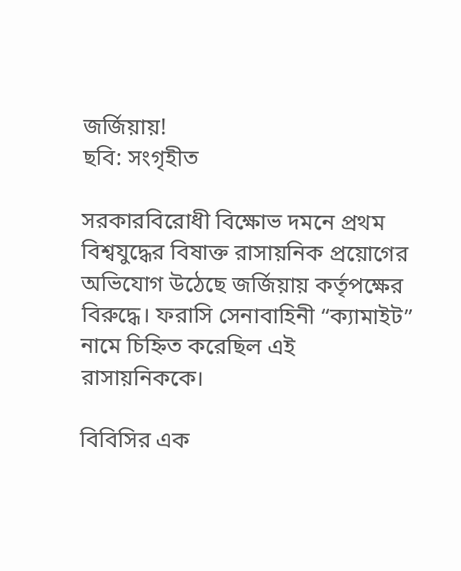জর্জিয়ায়!
ছবি: সংগৃহীত

সরকারবিরোধী বিক্ষোভ দমনে প্রথম বিশ্বযুদ্ধের বিষাক্ত রাসায়নিক প্রয়োগের অভিযোগ উঠেছে জর্জিয়ায় কর্তৃপক্ষের বিরুদ্ধে। ফরাসি সেনাবাহিনী “ক্যামাইট” নামে চিহ্নিত করেছিল এই রাসায়নিককে।

বিবিসির এক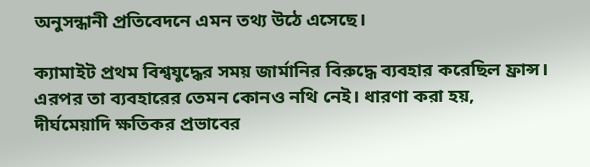অনুসন্ধানী প্রতিবেদনে এমন তথ্য উঠে এসেছে।

ক্যামাইট প্রথম বিশ্বযুদ্ধের সময় জার্মানির বিরুদ্ধে ব্যবহার করেছিল ফ্রান্স। এরপর তা ব্যবহারের তেমন কোনও নথি নেই। ধারণা করা হয়, দীর্ঘমেয়াদি ক্ষতিকর প্রভাবের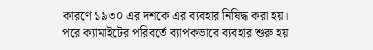কারণে ১৯৩০ এর দশকে এর ব্যবহার নিষিদ্ধ করা হয়। পরে ক্যামাইটের পরিবর্তে ব্যাপকভাবে ব্যবহার শুরু হয়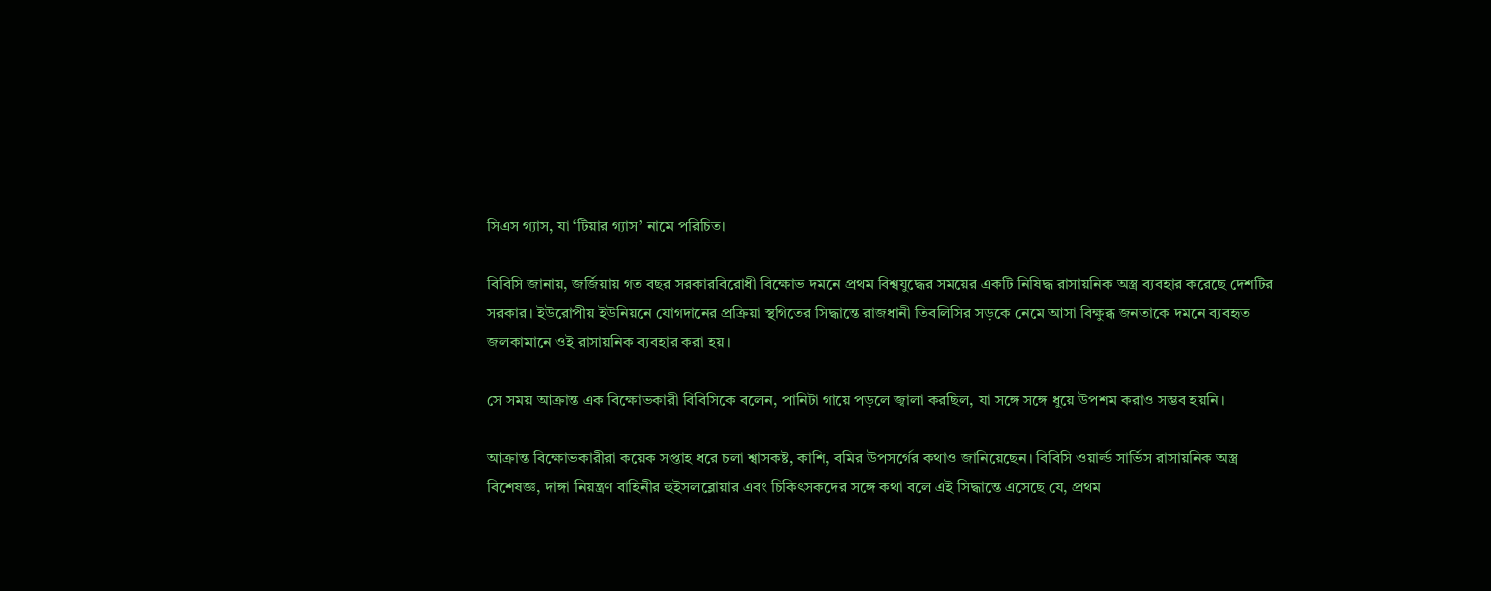সিএস গ্যাস, যা ‘টিয়ার গ্যাস’ নামে পরিচিত।

বিবিসি জানায়, জর্জিয়ায় গত বছর সরকারবিরোধী বিক্ষোভ দমনে প্রথম বিশ্বযুদ্ধের সময়ের একটি নিষিদ্ধ রাসায়নিক অস্ত্র ব্যবহার করেছে দেশটির সরকার। ইউরোপীয় ইউনিয়নে যোগদানের প্রক্রিয়া স্থগিতের সিদ্ধান্তে রাজধানী তিবলিসির সড়কে নেমে আসা বিক্ষুব্ধ জনতাকে দমনে ব্যবহৃত জলকামানে ওই রাসায়নিক ব্যবহার করা হয়।

সে সময় আক্রান্ত এক বিক্ষোভকারী বিবিসিকে বলেন, পানিটা গায়ে পড়লে জ্বালা করছিল, যা সঙ্গে সঙ্গে ধুয়ে উপশম করাও সম্ভব হয়নি।

আক্রান্ত বিক্ষোভকারীরা কয়েক সপ্তাহ ধরে চলা শ্বাসকষ্ট, কাশি, বমির উপসর্গের কথাও জানিয়েছেন। বিবিসি ওয়ার্ল্ড সার্ভিস রাসায়নিক অস্ত্র বিশেষজ্ঞ, দাঙ্গা নিয়ন্ত্রণ বাহিনীর হুইসলব্লোয়ার এবং চিকিৎসকদের সঙ্গে কথা বলে এই সিদ্ধান্তে এসেছে যে, প্রথম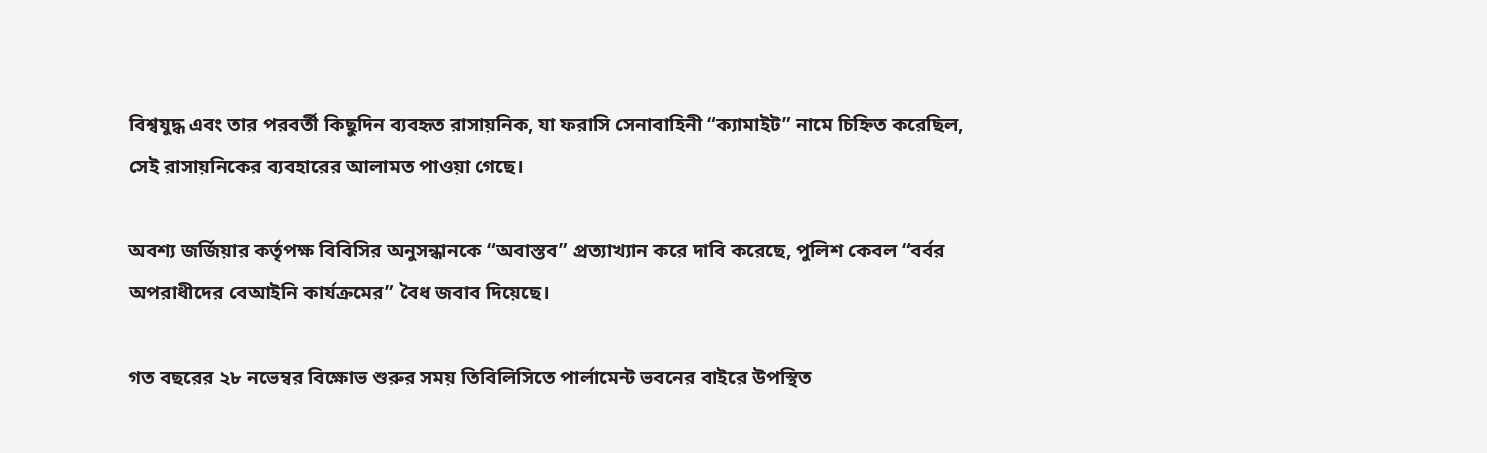বিশ্বযুদ্ধ এবং তার পরবর্তী কিছুদিন ব্যবহৃত রাসায়নিক, যা ফরাসি সেনাবাহিনী “ক্যামাইট” নামে চিহ্নিত করেছিল, সেই রাসায়নিকের ব্যবহারের আলামত পাওয়া গেছে।

অবশ্য জর্জিয়ার কর্তৃপক্ষ বিবিসির অনুসন্ধানকে “অবাস্তব” প্রত্যাখ্যান করে দাবি করেছে, পুলিশ কেবল “বর্বর অপরাধীদের বেআইনি কার্যক্রমের” বৈধ জবাব দিয়েছে।

গত বছরের ২৮ নভেম্বর বিক্ষোভ শুরুর সময় তিবিলিসিতে পার্লামেন্ট ভবনের বাইরে উপস্থিত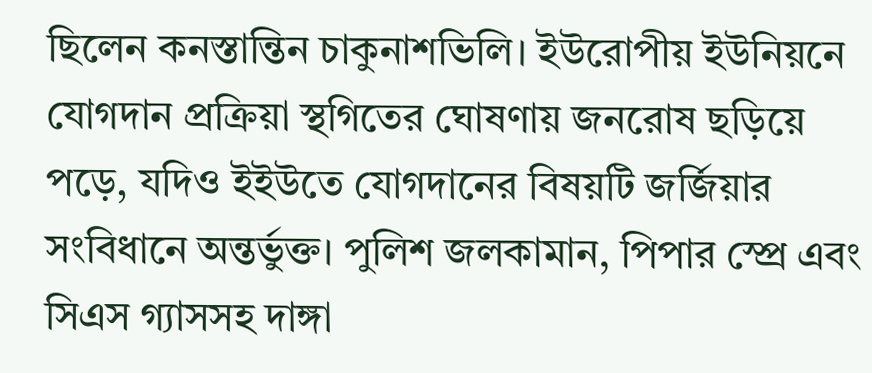ছিলেন কনস্তান্তিন চাকুনাশভিলি। ইউরোপীয় ইউনিয়নে যোগদান প্রক্রিয়া স্থগিতের ঘোষণায় জনরোষ ছড়িয়ে পড়ে, যদিও ইইউতে যোগদানের বিষয়টি জর্জিয়ার সংবিধানে অন্তর্ভুক্ত। পুলিশ জলকামান, পিপার স্প্রে এবং সিএস গ্যাসসহ দাঙ্গা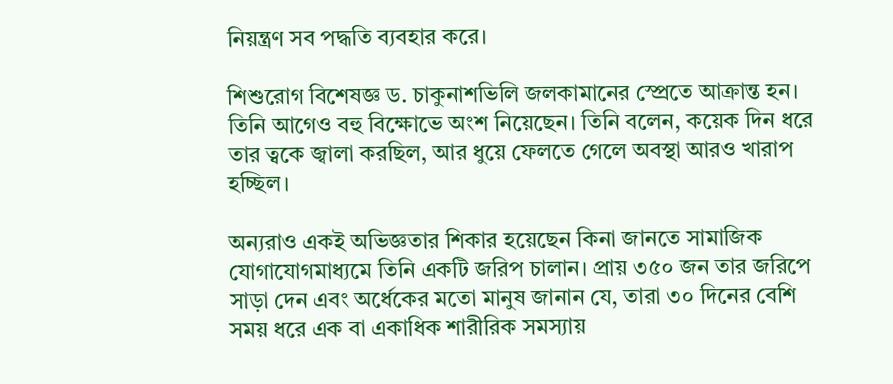নিয়ন্ত্রণ সব পদ্ধতি ব্যবহার করে।

শিশুরোগ বিশেষজ্ঞ ড. চাকুনাশভিলি জলকামানের স্প্রেতে আক্রান্ত হন। তিনি আগেও বহু বিক্ষোভে অংশ নিয়েছেন। তিনি বলেন, কয়েক দিন ধরে তার ত্বকে জ্বালা করছিল, আর ধুয়ে ফেলতে গেলে অবস্থা আরও খারাপ হচ্ছিল।

অন্যরাও একই অভিজ্ঞতার শিকার হয়েছেন কিনা জানতে সামাজিক যোগাযোগমাধ্যমে তিনি একটি জরিপ চালান। প্রায় ৩৫০ জন তার জরিপে সাড়া দেন এবং অর্ধেকের মতো মানুষ জানান যে, তারা ৩০ দিনের বেশি সময় ধরে এক বা একাধিক শারীরিক সমস্যায়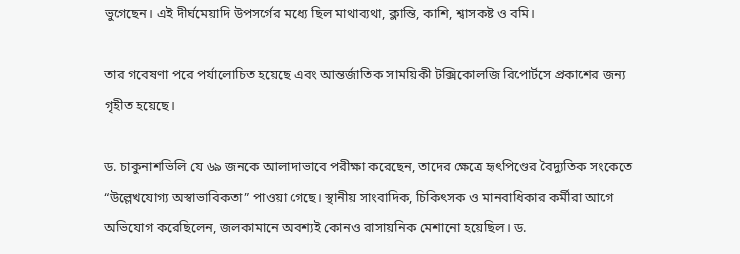ভুগেছেন। এই দীর্ঘমেয়াদি উপসর্গের মধ্যে ছিল মাথাব্যথা, ক্লান্তি, কাশি, শ্বাসকষ্ট ও বমি।

তার গবেষণা পরে পর্যালোচিত হয়েছে এবং আন্তর্জাতিক সাময়িকী টক্সিকোলজি রিপোর্টসে প্রকাশের জন্য গৃহীত হয়েছে।

ড. চাকুনাশভিলি যে ৬৯ জনকে আলাদাভাবে পরীক্ষা করেছেন, তাদের ক্ষেত্রে হৃৎপিণ্ডের বৈদ্যুতিক সংকেতে “উল্লেখযোগ্য অস্বাভাবিকতা” পাওয়া গেছে। স্থানীয় সাংবাদিক, চিকিৎসক ও মানবাধিকার কর্মীরা আগে অভিযোগ করেছিলেন, জলকামানে অবশ্যই কোনও রাসায়নিক মেশানো হয়েছিল। ড.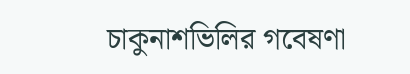চাকুনাশভিলির গবেষণা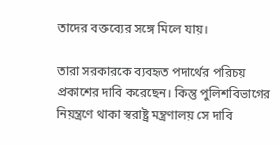তাদের বক্তব্যের সঙ্গে মিলে যায়।

তারা সরকারকে ব্যবহৃত পদার্থের পরিচয় প্রকাশের দাবি করেছেন। কিন্তু পুলিশবিভাগের নিয়ন্ত্রণে থাকা স্বরাষ্ট্র মন্ত্রণালয় সে দাবি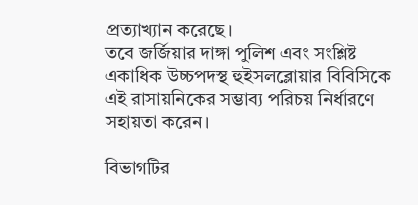প্রত্যাখ্যান করেছে।
তবে জর্জিয়ার দাঙ্গা পুলিশ এবং সংশ্লিষ্ট একাধিক উচ্চপদস্থ হুইসলব্লোয়ার বিবিসিকে এই রাসায়নিকের সম্ভাব্য পরিচয় নির্ধারণে সহায়তা করেন।

বিভাগটির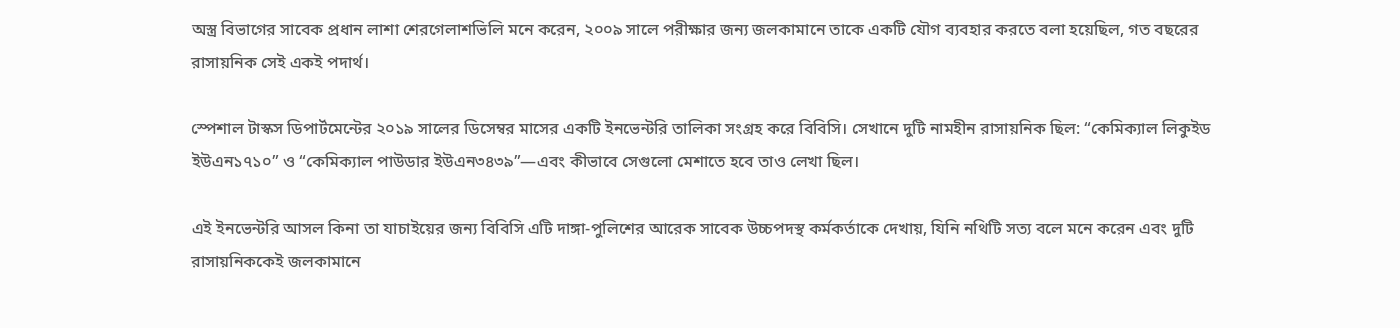অস্ত্র বিভাগের সাবেক প্রধান লাশা শেরগেলাশভিলি মনে করেন, ২০০৯ সালে পরীক্ষার জন্য জলকামানে তাকে একটি যৌগ ব্যবহার করতে বলা হয়েছিল, গত বছরের রাসায়নিক সেই একই পদার্থ।

স্পেশাল টাস্কস ডিপার্টমেন্টের ২০১৯ সালের ডিসেম্বর মাসের একটি ইনভেন্টরি তালিকা সংগ্রহ করে বিবিসি। সেখানে দুটি নামহীন রাসায়নিক ছিল: “কেমিক্যাল লিকুইড ইউএন১৭১০” ও “কেমিক্যাল পাউডার ইউএন৩৪৩৯”—এবং কীভাবে সেগুলো মেশাতে হবে তাও লেখা ছিল।

এই ইনভেন্টরি আসল কিনা তা যাচাইয়ের জন্য বিবিসি এটি দাঙ্গা-পুলিশের আরেক সাবেক উচ্চপদস্থ কর্মকর্তাকে দেখায়, যিনি নথিটি সত্য বলে মনে করেন এবং দুটি রাসায়নিককেই জলকামানে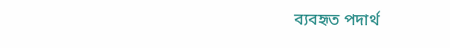ব্যবহৃত পদার্থ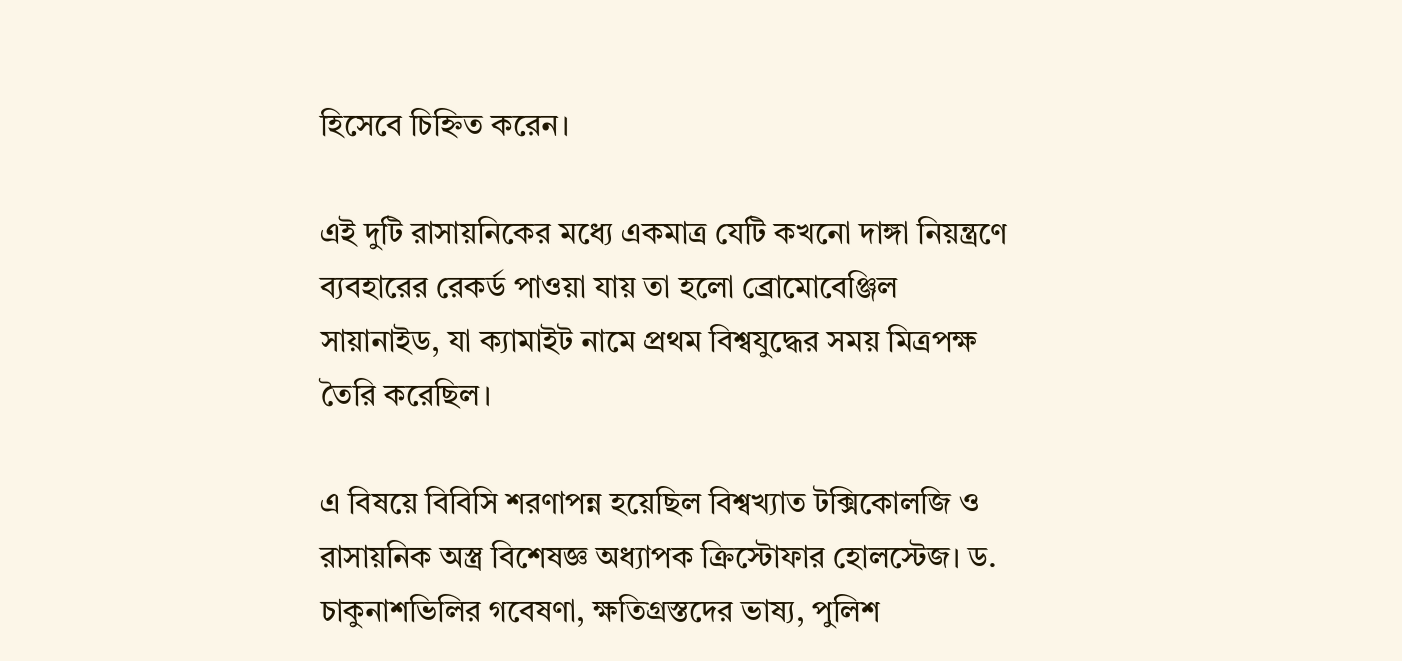হিসেবে চিহ্নিত করেন।

এই দুটি রাসায়নিকের মধ্যে একমাত্র যেটি কখনো দাঙ্গা নিয়ন্ত্রণে ব্যবহারের রেকর্ড পাওয়া যায় তা হলো ব্রোমোবেঞ্জিল সায়ানাইড, যা ক্যামাইট নামে প্রথম বিশ্বযুদ্ধের সময় মিত্রপক্ষ তৈরি করেছিল।

এ বিষয়ে বিবিসি শরণাপন্ন হয়েছিল বিশ্বখ্যাত টক্সিকোলজি ও রাসায়নিক অস্ত্র বিশেষজ্ঞ অধ্যাপক ক্রিস্টোফার হোলস্টেজ। ড. চাকুনাশভিলির গবেষণা, ক্ষতিগ্রস্তদের ভাষ্য, পুলিশ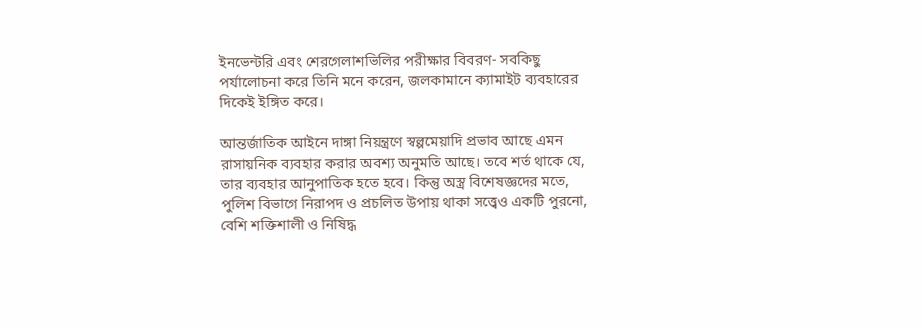ইনভেন্টরি এবং শেরগেলাশভিলির পরীক্ষার বিবরণ- সবকিছু পর্যালোচনা করে তিনি মনে করেন, জলকামানে ক্যামাইট ব্যবহারের দিকেই ইঙ্গিত করে।

আন্তর্জাতিক আইনে দাঙ্গা নিয়ন্ত্রণে স্বল্পমেয়াদি প্রভাব আছে এমন রাসায়নিক ব্যবহার করার অবশ্য অনুমতি আছে। তবে শর্ত থাকে যে, তার ব্যবহার আনুপাতিক হতে হবে। কিন্তু অস্ত্র বিশেষজ্ঞদের মতে, পুলিশ বিভাগে নিরাপদ ও প্রচলিত উপায় থাকা সত্ত্বেও একটি পুরনো, বেশি শক্তিশালী ও নিষিদ্ধ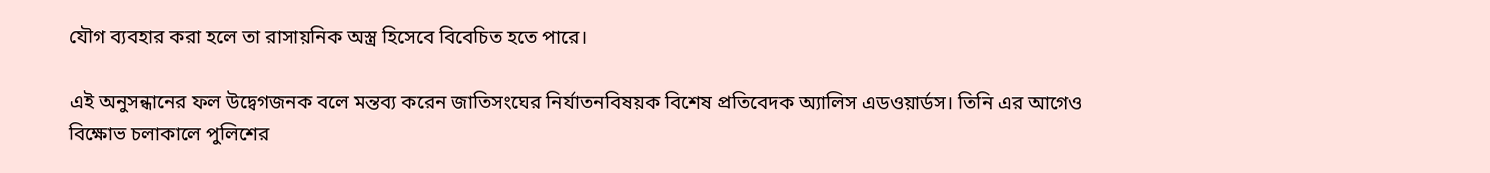যৌগ ব্যবহার করা হলে তা রাসায়নিক অস্ত্র হিসেবে বিবেচিত হতে পারে।

এই অনুসন্ধানের ফল উদ্বেগজনক বলে মন্তব্য করেন জাতিসংঘের নির্যাতনবিষয়ক বিশেষ প্রতিবেদক অ্যালিস এডওয়ার্ডস। তিনি এর আগেও বিক্ষোভ চলাকালে পুলিশের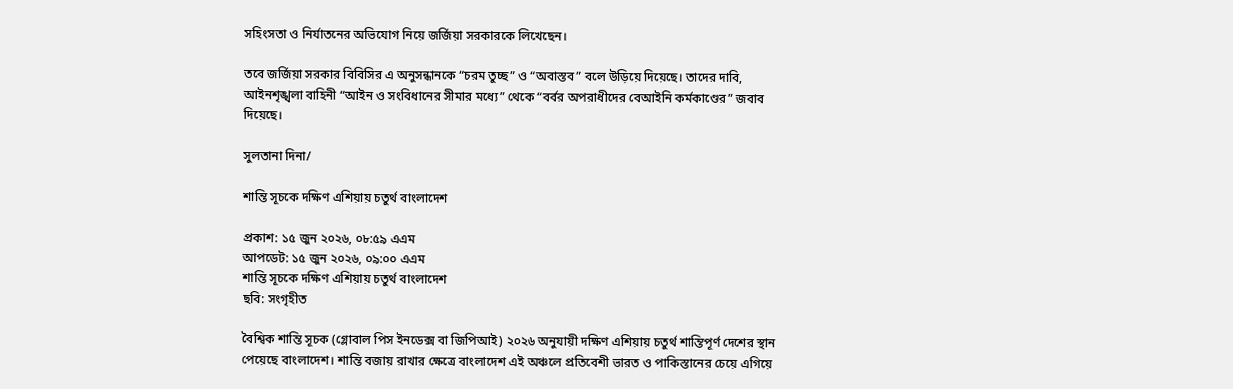সহিংসতা ও নির্যাতনের অভিযোগ নিয়ে জর্জিয়া সরকারকে লিখেছেন।

তবে জর্জিয়া সরকার বিবিসির এ অনুসন্ধানকে “চরম তুচ্ছ” ও “অবাস্তব” বলে উড়িয়ে দিয়েছে। তাদের দাবি, আইনশৃঙ্খলা বাহিনী “আইন ও সংবিধানের সীমার মধ্যে” থেকে “বর্বর অপরাধীদের বেআইনি কর্মকাণ্ডের” জবাব দিয়েছে।

সুলতানা দিনা/

শান্তি সূচকে দক্ষিণ এশিয়ায় চতুর্থ বাংলাদেশ

প্রকাশ: ১৫ জুন ২০২৬, ০৮:৫৯ এএম
আপডেট: ১৫ জুন ২০২৬, ০৯:০০ এএম
শান্তি সূচকে দক্ষিণ এশিয়ায় চতুর্থ বাংলাদেশ
ছবি: সংগৃহীত

বৈশ্বিক শান্তি সূচক (গ্লোবাল পিস ইনডেক্স বা জিপিআই) ২০২৬ অনুযায়ী দক্ষিণ এশিয়ায় চতুর্থ শান্তিপূর্ণ দেশের স্থান পেয়েছে বাংলাদেশ। শান্তি বজায় রাখার ক্ষেত্রে বাংলাদেশ এই অঞ্চলে প্রতিবেশী ভারত ও পাকিস্তানের চেয়ে এগিয়ে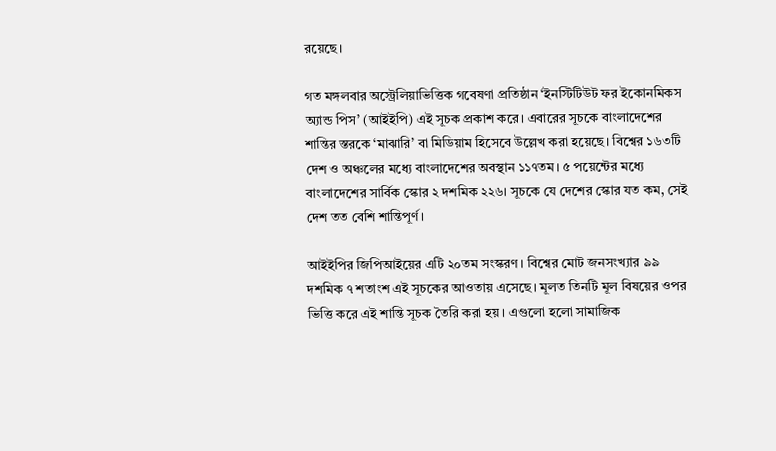রয়েছে।

গত মঙ্গলবার অস্ট্রেলিয়াভিত্তিক গবেষণা প্রতিষ্ঠান ‘ইনস্টিটিউট ফর ইকোনমিকস অ্যান্ড পিস’ (আইইপি) এই সূচক প্রকাশ করে। এবারের সূচকে বাংলাদেশের শান্তির স্তরকে ‘মাঝারি’ বা মিডিয়াম হিসেবে উল্লেখ করা হয়েছে। বিশ্বের ১৬৩টি দেশ ও অঞ্চলের মধ্যে বাংলাদেশের অবস্থান ১১৭তম। ৫ পয়েন্টের মধ্যে বাংলাদেশের সার্বিক স্কোর ২ দশমিক ২২৬। সূচকে যে দেশের স্কোর যত কম, সেই দেশ তত বেশি শান্তিপূর্ণ।

আইইপির জিপিআইয়ের এটি ২০তম সংস্করণ। বিশ্বের মোট জনসংখ্যার ৯৯ দশমিক ৭ শতাংশ এই সূচকের আওতায় এসেছে। মূলত তিনটি মূল বিষয়ের ওপর ভিত্তি করে এই শান্তি সূচক তৈরি করা হয়। এগুলো হলো সামাজিক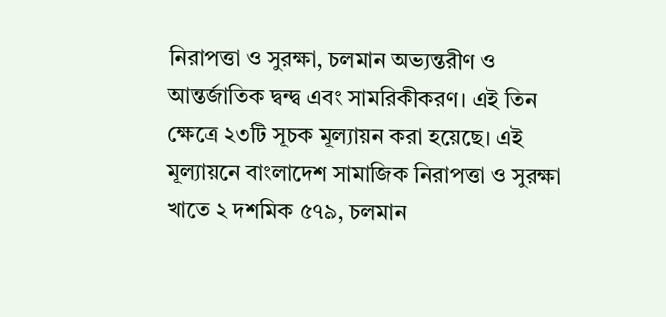নিরাপত্তা ও সুরক্ষা, চলমান অভ্যন্তরীণ ও আন্তর্জাতিক দ্বন্দ্ব এবং সামরিকীকরণ। এই তিন ক্ষেত্রে ২৩টি সূচক মূল্যায়ন করা হয়েছে। এই মূল্যায়নে বাংলাদেশ সামাজিক নিরাপত্তা ও সুরক্ষা খাতে ২ দশমিক ৫৭৯, চলমান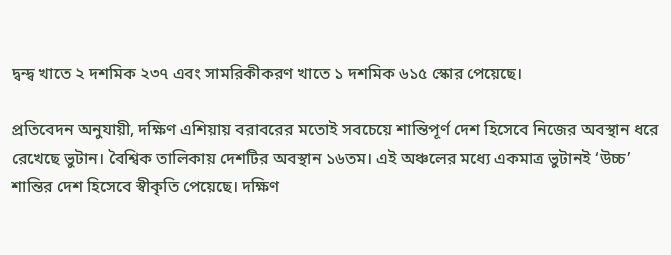দ্বন্দ্ব খাতে ২ দশমিক ২৩৭ এবং সামরিকীকরণ খাতে ১ দশমিক ৬১৫ স্কোর পেয়েছে।

প্রতিবেদন অনুযায়ী, দক্ষিণ এশিয়ায় বরাবরের মতোই সবচেয়ে শান্তিপূর্ণ দেশ হিসেবে নিজের অবস্থান ধরে রেখেছে ভুটান। বৈশ্বিক তালিকায় দেশটির অবস্থান ১৬তম। এই অঞ্চলের মধ্যে একমাত্র ভুটানই ‘উচ্চ’ শান্তির দেশ হিসেবে স্বীকৃতি পেয়েছে। দক্ষিণ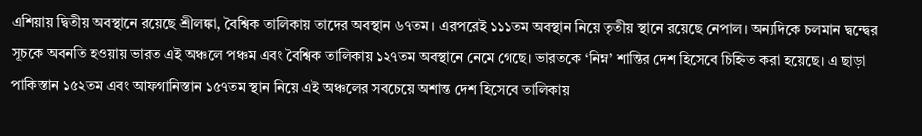এশিয়ায় দ্বিতীয় অবস্থানে রয়েছে শ্রীলঙ্কা, বৈশ্বিক তালিকায় তাদের অবস্থান ৬৭তম। এরপরেই ১১১তম অবস্থান নিয়ে তৃতীয় স্থানে রয়েছে নেপাল। অন্যদিকে চলমান দ্বন্দ্বের সূচকে অবনতি হওয়ায় ভারত এই অঞ্চলে পঞ্চম এবং বৈশ্বিক তালিকায় ১২৭তম অবস্থানে নেমে গেছে। ভারতকে ‘নিম্ন’ শান্তির দেশ হিসেবে চিহ্নিত করা হয়েছে। এ ছাড়া পাকিস্তান ১৫২তম এবং আফগানিস্তান ১৫৭তম স্থান নিয়ে এই অঞ্চলের সবচেয়ে অশান্ত দেশ হিসেবে তালিকায়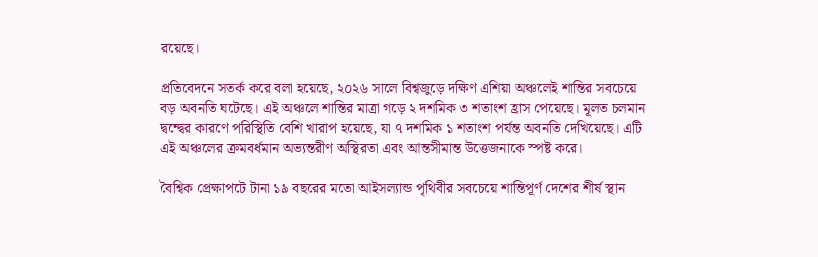রয়েছে।

প্রতিবেদনে সতর্ক করে বলা হয়েছে, ২০২৬ সালে বিশ্বজুড়ে দক্ষিণ এশিয়া অঞ্চলেই শান্তির সবচেয়ে বড় অবনতি ঘটেছে। এই অঞ্চলে শান্তির মাত্রা গড়ে ২ দশমিক ৩ শতাংশ হ্রাস পেয়েছে। মূলত চলমান দ্বন্দ্বের কারণে পরিস্থিতি বেশি খারাপ হয়েছে, যা ৭ দশমিক ১ শতাংশ পর্যন্ত অবনতি দেখিয়েছে। এটি এই অঞ্চলের ক্রমবর্ধমান অভ্যন্তরীণ অস্থিরতা এবং আন্তসীমান্ত উত্তেজনাকে স্পষ্ট করে।

বৈশ্বিক প্রেক্ষাপটে টানা ১৯ বছরের মতো আইসল্যান্ড পৃথিবীর সবচেয়ে শান্তিপূর্ণ দেশের শীর্ষ স্থান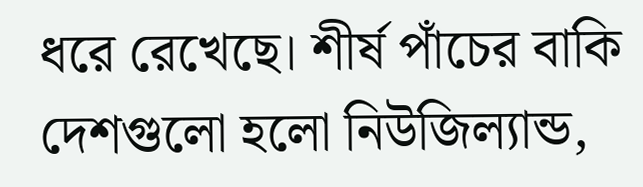ধরে রেখেছে। শীর্ষ পাঁচের বাকি দেশগুলো হলো নিউজিল্যান্ড,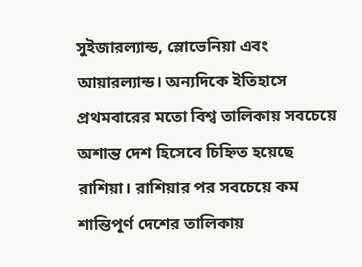সুইজারল্যান্ড, স্লোভেনিয়া এবং আয়ারল্যান্ড। অন্যদিকে ইতিহাসে প্রথমবারের মতো বিশ্ব তালিকায় সবচেয়ে অশান্ত দেশ হিসেবে চিহ্নিত হয়েছে রাশিয়া। রাশিয়ার পর সবচেয়ে কম শান্তিপূর্ণ দেশের তালিকায়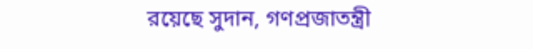রয়েছে সুদান, গণপ্রজাতন্ত্রী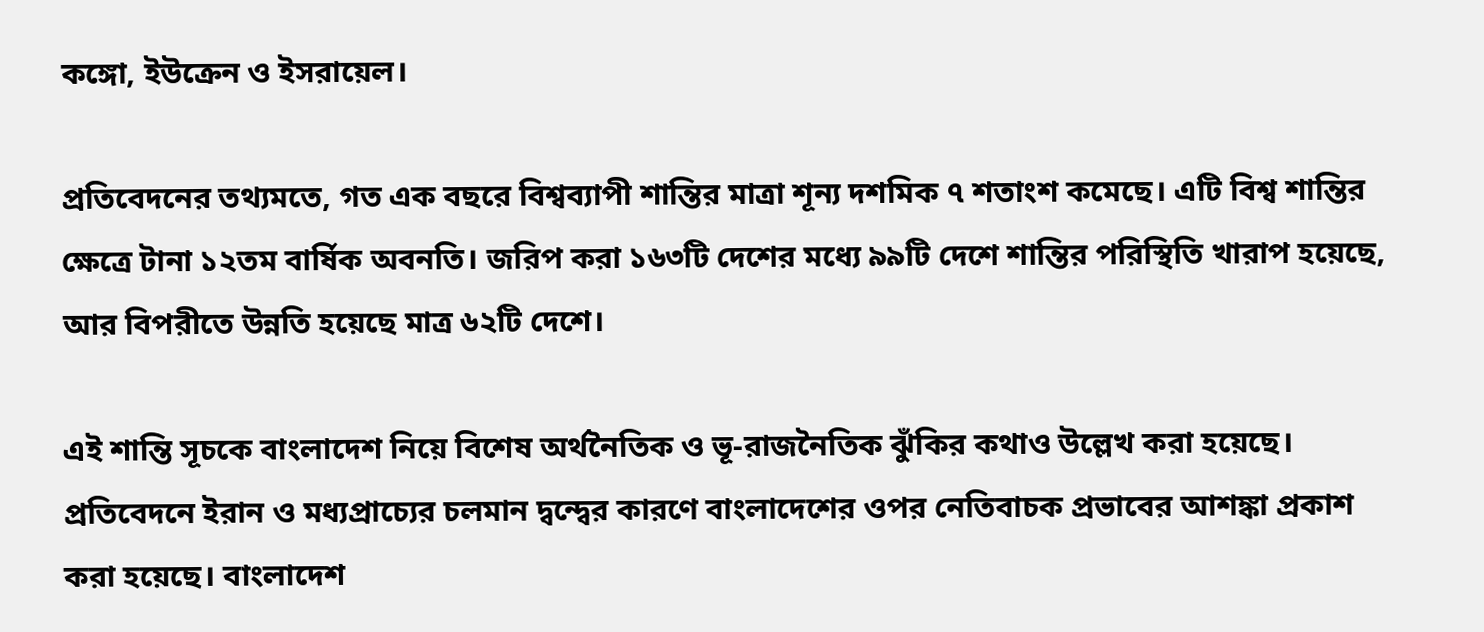কঙ্গো, ইউক্রেন ও ইসরায়েল।

প্রতিবেদনের তথ্যমতে, গত এক বছরে বিশ্বব্যাপী শান্তির মাত্রা শূন্য দশমিক ৭ শতাংশ কমেছে। এটি বিশ্ব শান্তির ক্ষেত্রে টানা ১২তম বার্ষিক অবনতি। জরিপ করা ১৬৩টি দেশের মধ্যে ৯৯টি দেশে শান্তির পরিস্থিতি খারাপ হয়েছে, আর বিপরীতে উন্নতি হয়েছে মাত্র ৬২টি দেশে।

এই শান্তি সূচকে বাংলাদেশ নিয়ে বিশেষ অর্থনৈতিক ও ভূ-রাজনৈতিক ঝুঁকির কথাও উল্লেখ করা হয়েছে। প্রতিবেদনে ইরান ও মধ্যপ্রাচ্যের চলমান দ্বন্দ্বের কারণে বাংলাদেশের ওপর নেতিবাচক প্রভাবের আশঙ্কা প্রকাশ করা হয়েছে। বাংলাদেশ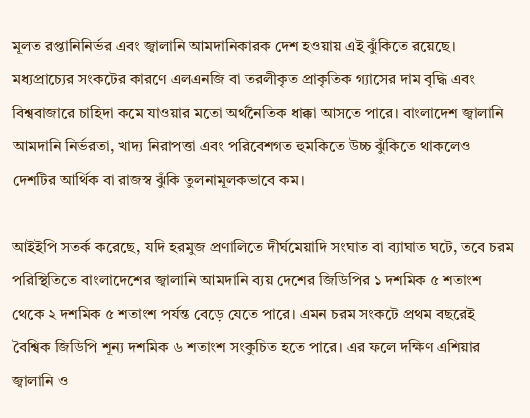মূলত রপ্তানিনির্ভর এবং জ্বালানি আমদানিকারক দেশ হওয়ায় এই ঝুঁকিতে রয়েছে। মধ্যপ্রাচ্যের সংকটের কারণে এলএনজি বা তরলীকৃত প্রাকৃতিক গ্যাসের দাম বৃদ্ধি এবং বিশ্ববাজারে চাহিদা কমে যাওয়ার মতো অর্থনৈতিক ধাক্কা আসতে পারে। বাংলাদেশ জ্বালানি আমদানি নির্ভরতা, খাদ্য নিরাপত্তা এবং পরিবেশগত হুমকিতে উচ্চ ঝুঁকিতে থাকলেও দেশটির আর্থিক বা রাজস্ব ঝুঁকি তুলনামূলকভাবে কম।

আইইপি সতর্ক করেছে, যদি হরমুজ প্রণালিতে দীর্ঘমেয়াদি সংঘাত বা ব্যাঘাত ঘটে, তবে চরম পরিস্থিতিতে বাংলাদেশের জ্বালানি আমদানি ব্যয় দেশের জিডিপির ১ দশমিক ৫ শতাংশ থেকে ২ দশমিক ৫ শতাংশ পর্যন্ত বেড়ে যেতে পারে। এমন চরম সংকটে প্রথম বছরেই বৈশ্বিক জিডিপি শূন্য দশমিক ৬ শতাংশ সংকুচিত হতে পারে। এর ফলে দক্ষিণ এশিয়ার জ্বালানি ও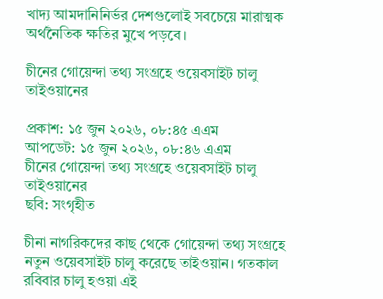খাদ্য আমদানিনির্ভর দেশগুলোই সবচেয়ে মারাত্মক অর্থনৈতিক ক্ষতির মুখে পড়বে।

চীনের গোয়েন্দা তথ্য সংগ্রহে ওয়েবসাইট চালু তাইওয়ানের

প্রকাশ: ১৫ জুন ২০২৬, ০৮:৪৫ এএম
আপডেট: ১৫ জুন ২০২৬, ০৮:৪৬ এএম
চীনের গোয়েন্দা তথ্য সংগ্রহে ওয়েবসাইট চালু তাইওয়ানের
ছবি: সংগৃহীত

চীনা নাগরিকদের কাছ থেকে গোয়েন্দা তথ্য সংগ্রহে নতুন ওয়েবসাইট চালু করেছে তাইওয়ান। গতকাল রবিবার চালু হওয়া এই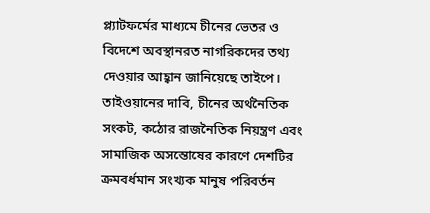প্ল্যাটফর্মের মাধ্যমে চীনের ভেতর ও বিদেশে অবস্থানরত নাগরিকদের তথ্য দেওয়ার আহ্বান জানিয়েছে তাইপে। তাইওয়ানের দাবি, চীনের অর্থনৈতিক সংকট, কঠোর রাজনৈতিক নিয়ন্ত্রণ এবং সামাজিক অসন্তোষের কারণে দেশটির ক্রমবর্ধমান সংখ্যক মানুষ পরিবর্তন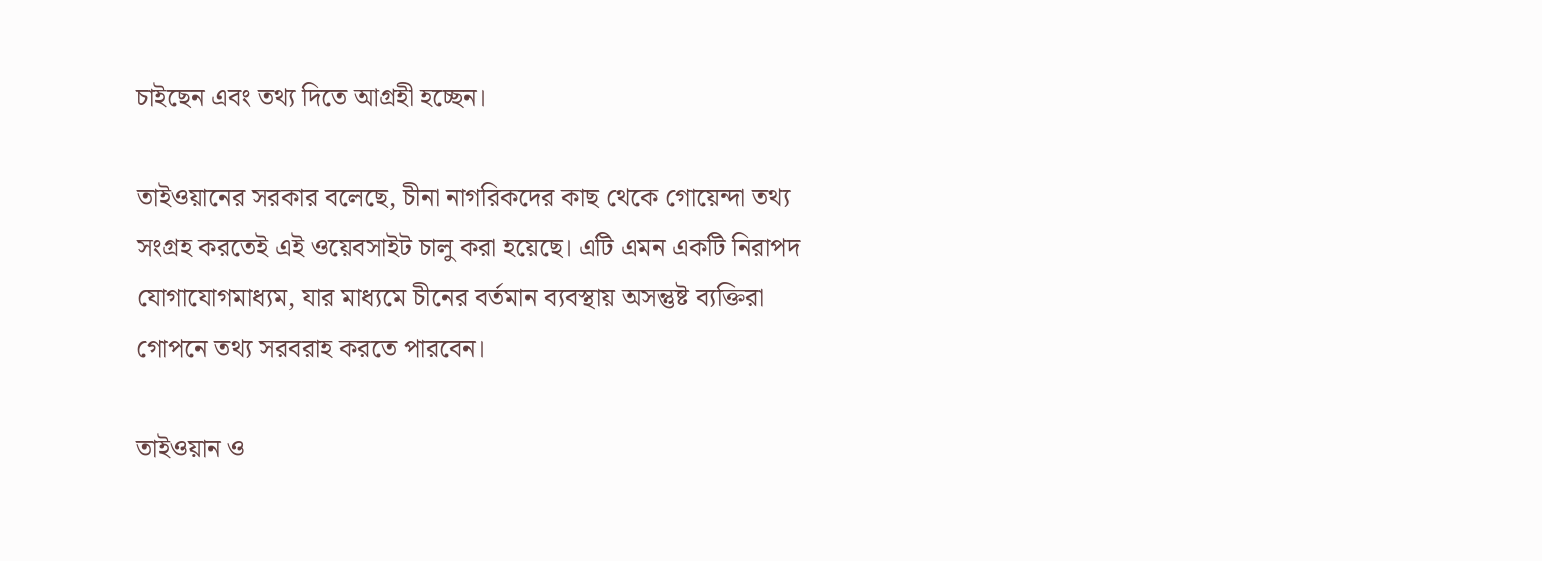চাইছেন এবং তথ্য দিতে আগ্রহী হচ্ছেন।

তাইওয়ানের সরকার বলেছে, চীনা নাগরিকদের কাছ থেকে গোয়েন্দা তথ্য সংগ্রহ করতেই এই ওয়েবসাইট চালু করা হয়েছে। এটি এমন একটি নিরাপদ যোগাযোগমাধ্যম, যার মাধ্যমে চীনের বর্তমান ব্যবস্থায় অসন্তুষ্ট ব্যক্তিরা গোপনে তথ্য সরবরাহ করতে পারবেন।

তাইওয়ান ও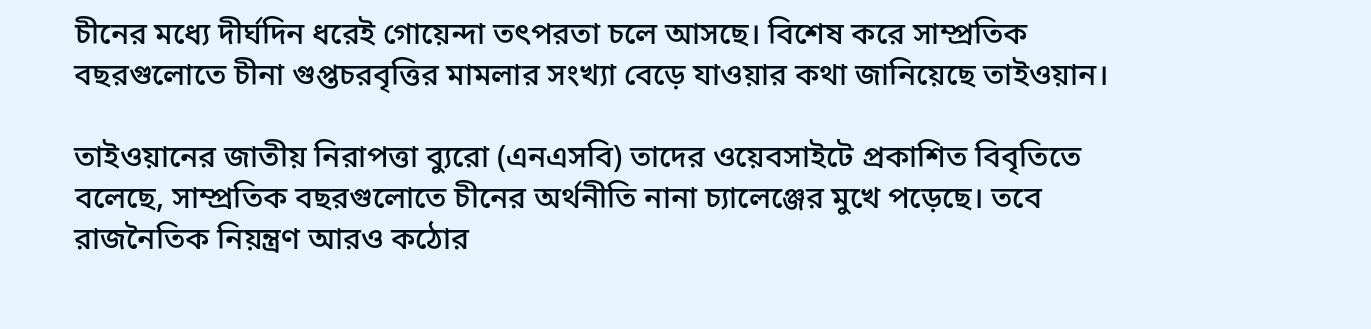চীনের মধ্যে দীর্ঘদিন ধরেই গোয়েন্দা তৎপরতা চলে আসছে। বিশেষ করে সাম্প্রতিক বছরগুলোতে চীনা গুপ্তচরবৃত্তির মামলার সংখ্যা বেড়ে যাওয়ার কথা জানিয়েছে তাইওয়ান।

তাইওয়ানের জাতীয় নিরাপত্তা ব্যুরো (এনএসবি) তাদের ওয়েবসাইটে প্রকাশিত বিবৃতিতে বলেছে, সাম্প্রতিক বছরগুলোতে চীনের অর্থনীতি নানা চ্যালেঞ্জের মুখে পড়েছে। তবে রাজনৈতিক নিয়ন্ত্রণ আরও কঠোর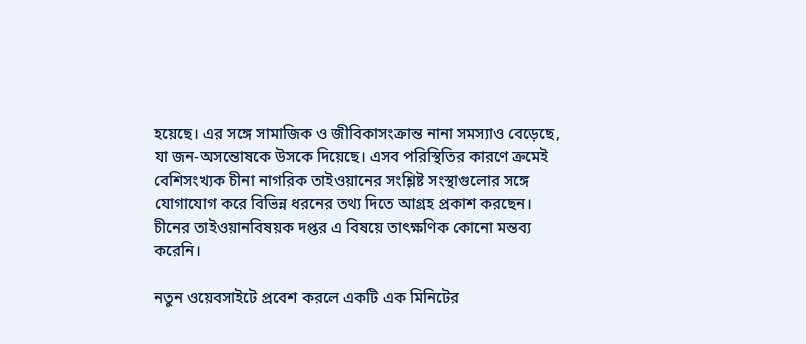হয়েছে। এর সঙ্গে সামাজিক ও জীবিকাসংক্রান্ত নানা সমস্যাও বেড়েছে, যা জন-অসন্তোষকে উসকে দিয়েছে। এসব পরিস্থিতির কারণে ক্রমেই বেশিসংখ্যক চীনা নাগরিক তাইওয়ানের সংশ্লিষ্ট সংস্থাগুলোর সঙ্গে যোগাযোগ করে বিভিন্ন ধরনের তথ্য দিতে আগ্রহ প্রকাশ করছেন। চীনের তাইওয়ানবিষয়ক দপ্তর এ বিষয়ে তাৎক্ষণিক কোনো মন্তব্য করেনি।

নতুন ওয়েবসাইটে প্রবেশ করলে একটি এক মিনিটের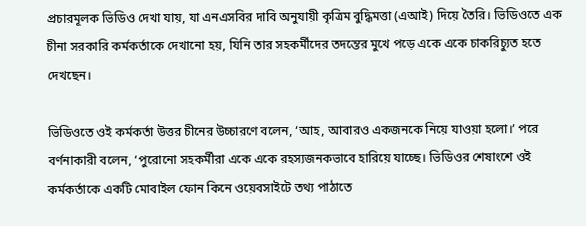প্রচারমূলক ভিডিও দেখা যায়, যা এনএসবির দাবি অনুযায়ী কৃত্রিম বুদ্ধিমত্তা (এআই) দিয়ে তৈরি। ভিডিওতে এক চীনা সরকারি কর্মকর্তাকে দেখানো হয়, যিনি তার সহকর্মীদের তদন্তের মুখে পড়ে একে একে চাকরিচ্যুত হতে দেখছেন।

ভিডিওতে ওই কর্মকর্তা উত্তর চীনের উচ্চারণে বলেন, ‘আহ, আবারও একজনকে নিয়ে যাওয়া হলো।’ পরে বর্ণনাকারী বলেন, ‘পুরোনো সহকর্মীরা একে একে রহস্যজনকভাবে হারিয়ে যাচ্ছে। ভিডিওর শেষাংশে ওই কর্মকর্তাকে একটি মোবাইল ফোন কিনে ওয়েবসাইটে তথ্য পাঠাতে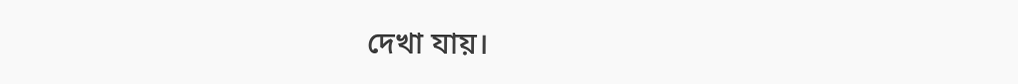দেখা যায়।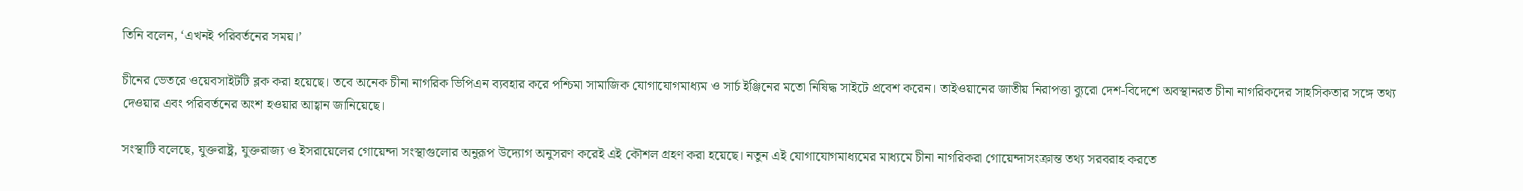তিনি বলেন, ‘এখনই পরিবর্তনের সময়।’

চীনের ভেতরে ওয়েবসাইটটি ব্লক করা হয়েছে। তবে অনেক চীনা নাগরিক ভিপিএন ব্যবহার করে পশ্চিমা সামাজিক যোগাযোগমাধ্যম ও সার্চ ইঞ্জিনের মতো নিষিদ্ধ সাইটে প্রবেশ করেন। তাইওয়ানের জাতীয় নিরাপত্তা ব্যুরো দেশ-বিদেশে অবস্থানরত চীনা নাগরিকদের সাহসিকতার সঙ্গে তথ্য দেওয়ার এবং পরিবর্তনের অংশ হওয়ার আহ্বান জানিয়েছে।

সংস্থাটি বলেছে, যুক্তরাষ্ট্র, যুক্তরাজ্য ও ইসরায়েলের গোয়েন্দা সংস্থাগুলোর অনুরূপ উদ্যোগ অনুসরণ করেই এই কৌশল গ্রহণ করা হয়েছে। নতুন এই যোগাযোগমাধ্যমের মাধ্যমে চীনা নাগরিকরা গোয়েন্দাসংক্রান্ত তথ্য সরবরাহ করতে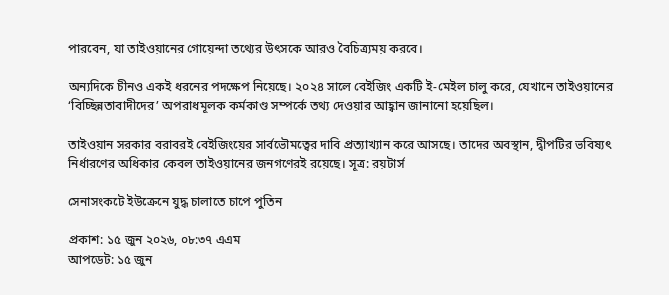পারবেন, যা তাইওয়ানের গোয়েন্দা তথ্যের উৎসকে আরও বৈচিত্র্যময় করবে।

অন্যদিকে চীনও একই ধরনের পদক্ষেপ নিয়েছে। ২০২৪ সালে বেইজিং একটি ই-মেইল চালু করে, যেখানে তাইওয়ানের ‘বিচ্ছিন্নতাবাদীদের’ অপরাধমূলক কর্মকাণ্ড সম্পর্কে তথ্য দেওয়ার আহ্বান জানানো হয়েছিল।

তাইওয়ান সরকার বরাবরই বেইজিংয়ের সার্বভৌমত্বের দাবি প্রত্যাখ্যান করে আসছে। তাদের অবস্থান, দ্বীপটির ভবিষ্যৎ নির্ধারণের অধিকার কেবল তাইওয়ানের জনগণেরই রয়েছে। সূত্র: রয়টার্স

সেনাসংকটে ইউক্রেনে যুদ্ধ চালাতে চাপে পুতিন

প্রকাশ: ১৫ জুন ২০২৬, ০৮:৩৭ এএম
আপডেট: ১৫ জুন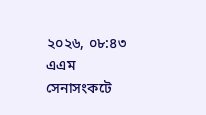২০২৬, ০৮:৪৩ এএম
সেনাসংকটে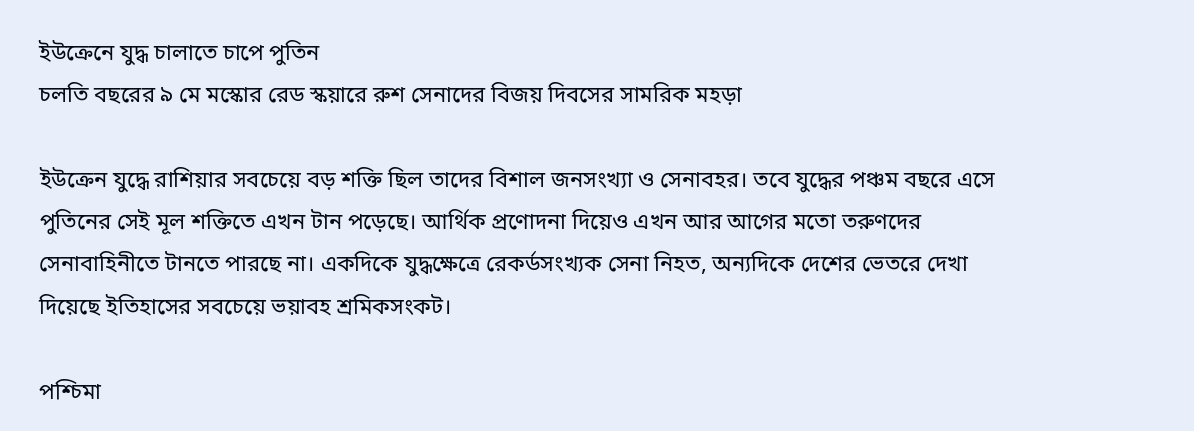ইউক্রেনে যুদ্ধ চালাতে চাপে পুতিন
চলতি বছরের ৯ মে মস্কোর রেড স্কয়ারে রুশ সেনাদের বিজয় দিবসের সামরিক মহড়া

ইউক্রেন যুদ্ধে রাশিয়ার সবচেয়ে বড় শক্তি ছিল তাদের বিশাল জনসংখ্যা ও সেনাবহর। তবে যুদ্ধের পঞ্চম বছরে এসে পুতিনের সেই মূল শক্তিতে এখন টান পড়েছে। আর্থিক প্রণোদনা দিয়েও এখন আর আগের মতো তরুণদের সেনাবাহিনীতে টানতে পারছে না। একদিকে যুদ্ধক্ষেত্রে রেকর্ডসংখ্যক সেনা নিহত, অন্যদিকে দেশের ভেতরে দেখা দিয়েছে ইতিহাসের সবচেয়ে ভয়াবহ শ্রমিকসংকট।

পশ্চিমা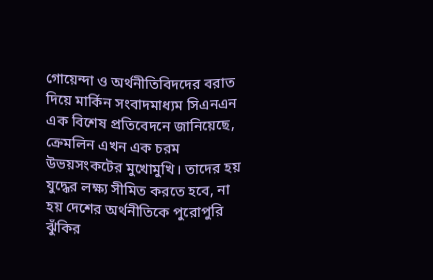গোয়েন্দা ও অর্থনীতিবিদদের বরাত দিয়ে মার্কিন সংবাদমাধ্যম সিএনএন এক বিশেষ প্রতিবেদনে জানিয়েছে, ক্রেমলিন এখন এক চরম উভয়সংকটের মুখোমুখি। তাদের হয় যুদ্ধের লক্ষ্য সীমিত করতে হবে, না হয় দেশের অর্থনীতিকে পুরোপুরি ঝুঁকির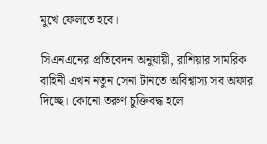মুখে ফেলতে হবে।

সিএনএনের প্রতিবেদন অনুযায়ী, রাশিয়ার সামরিক বাহিনী এখন নতুন সেনা টানতে অবিশ্বাস্য সব অফার দিচ্ছে। কোনো তরুণ চুক্তিবদ্ধ হলে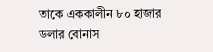তাকে এককালীন ৮০ হাজার ডলার বোনাস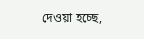দেওয়া হচ্ছে,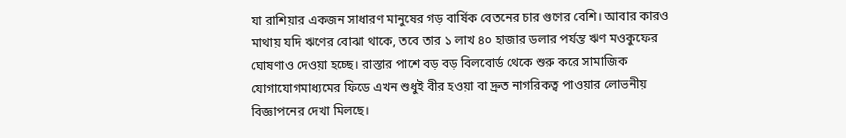যা রাশিয়ার একজন সাধারণ মানুষের গড় বার্ষিক বেতনের চার গুণের বেশি। আবার কারও মাথায় যদি ঋণের বোঝা থাকে, তবে তার ১ লাখ ৪০ হাজার ডলার পর্যন্ত ঋণ মওকুফের ঘোষণাও দেওয়া হচ্ছে। রাস্তার পাশে বড় বড় বিলবোর্ড থেকে শুরু করে সামাজিক যোগাযোগমাধ্যমের ফিডে এখন শুধুই বীর হওয়া বা দ্রুত নাগরিকত্ব পাওয়ার লোভনীয় বিজ্ঞাপনের দেখা মিলছে।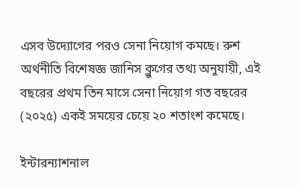এসব উদ্যোগের পরও সেনা নিয়োগ কমছে। রুশ অর্থনীতি বিশেষজ্ঞ জানিস ক্লুগের তথ্য অনুযায়ী, এই বছরের প্রথম তিন মাসে সেনা নিয়োগ গত বছরের (২০২৫) একই সময়ের চেয়ে ২০ শতাংশ কমেছে।

ইন্টারন্যাশনাল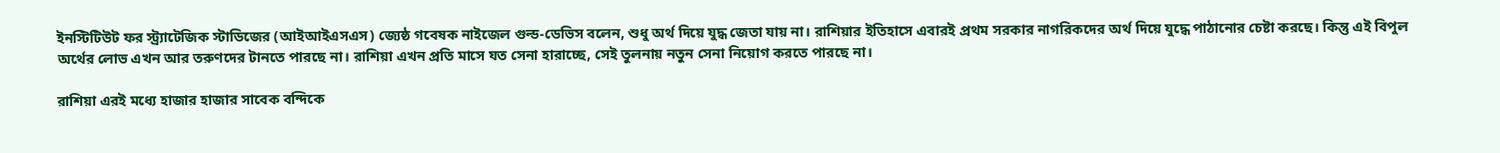ইনস্টিটিউট ফর স্ট্র্যাটেজিক স্টাডিজের (আইআইএসএস) জ্যেষ্ঠ গবেষক নাইজেল গুল্ড-ডেভিস বলেন, শুধু অর্থ দিয়ে যুদ্ধ জেতা যায় না। রাশিয়ার ইতিহাসে এবারই প্রথম সরকার নাগরিকদের অর্থ দিয়ে যুদ্ধে পাঠানোর চেষ্টা করছে। কিন্তু এই বিপুল অর্থের লোভ এখন আর তরুণদের টানতে পারছে না। রাশিয়া এখন প্রতি মাসে যত সেনা হারাচ্ছে, সেই তুলনায় নতুন সেনা নিয়োগ করতে পারছে না।

রাশিয়া এরই মধ্যে হাজার হাজার সাবেক বন্দিকে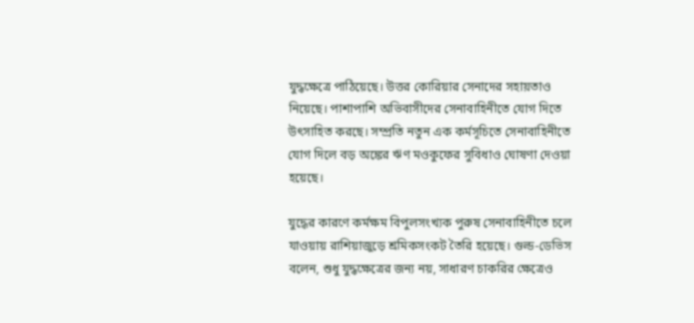যুদ্ধক্ষেত্রে পাঠিয়েছে। উত্তর কোরিয়ার সেনাদের সহায়তাও নিয়েছে। পাশাপাশি অভিবাসীদের সেনাবাহিনীতে যোগ দিতে উৎসাহিত করছে। সম্প্রতি নতুন এক কর্মসূচিতে সেনাবাহিনীতে যোগ দিলে বড় অঙ্কের ঋণ মওকুফের সুবিধাও ঘোষণা দেওয়া হয়েছে।

যুদ্ধের কারণে কর্মক্ষম বিপুলসংখ্যক পুরুষ সেনাবাহিনীতে চলে যাওয়ায় রাশিয়াজুড়ে শ্রমিকসংকট তৈরি হয়েছে। গুল্ড-ডেভিস বলেন, শুধু যুদ্ধক্ষেত্রের জন্য নয়, সাধারণ চাকরির ক্ষেত্রেও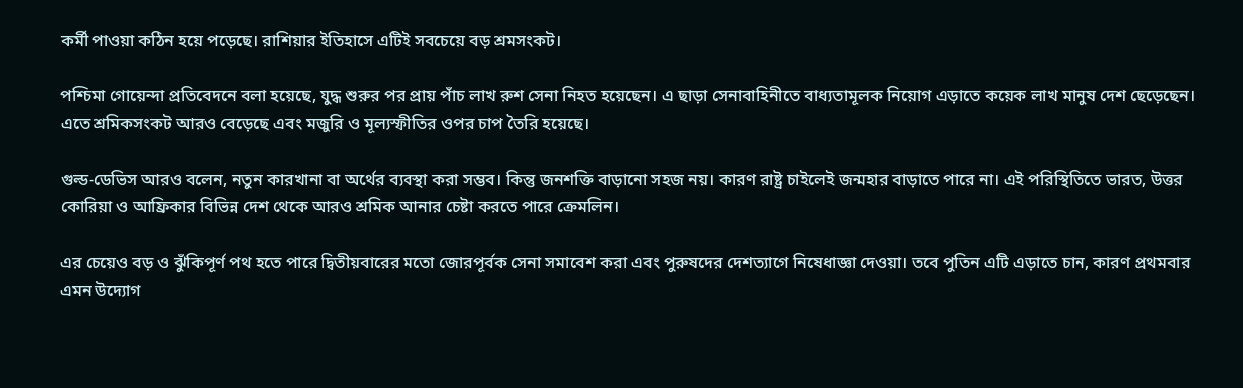কর্মী পাওয়া কঠিন হয়ে পড়েছে। রাশিয়ার ইতিহাসে এটিই সবচেয়ে বড় শ্রমসংকট।

পশ্চিমা গোয়েন্দা প্রতিবেদনে বলা হয়েছে, যুদ্ধ শুরুর পর প্রায় পাঁচ লাখ রুশ সেনা নিহত হয়েছেন। এ ছাড়া সেনাবাহিনীতে বাধ্যতামূলক নিয়োগ এড়াতে কয়েক লাখ মানুষ দেশ ছেড়েছেন। এতে শ্রমিকসংকট আরও বেড়েছে এবং মজুরি ও মূল্যস্ফীতির ওপর চাপ তৈরি হয়েছে।

গুল্ড-ডেভিস আরও বলেন, নতুন কারখানা বা অর্থের ব্যবস্থা করা সম্ভব। কিন্তু জনশক্তি বাড়ানো সহজ নয়। কারণ রাষ্ট্র চাইলেই জন্মহার বাড়াতে পারে না। এই পরিস্থিতিতে ভারত, উত্তর কোরিয়া ও আফ্রিকার বিভিন্ন দেশ থেকে আরও শ্রমিক আনার চেষ্টা করতে পারে ক্রেমলিন।

এর চেয়েও বড় ও ঝুঁকিপূর্ণ পথ হতে পারে দ্বিতীয়বারের মতো জোরপূর্বক সেনা সমাবেশ করা এবং পুরুষদের দেশত্যাগে নিষেধাজ্ঞা দেওয়া। তবে পুতিন এটি এড়াতে চান, কারণ প্রথমবার এমন উদ্যোগ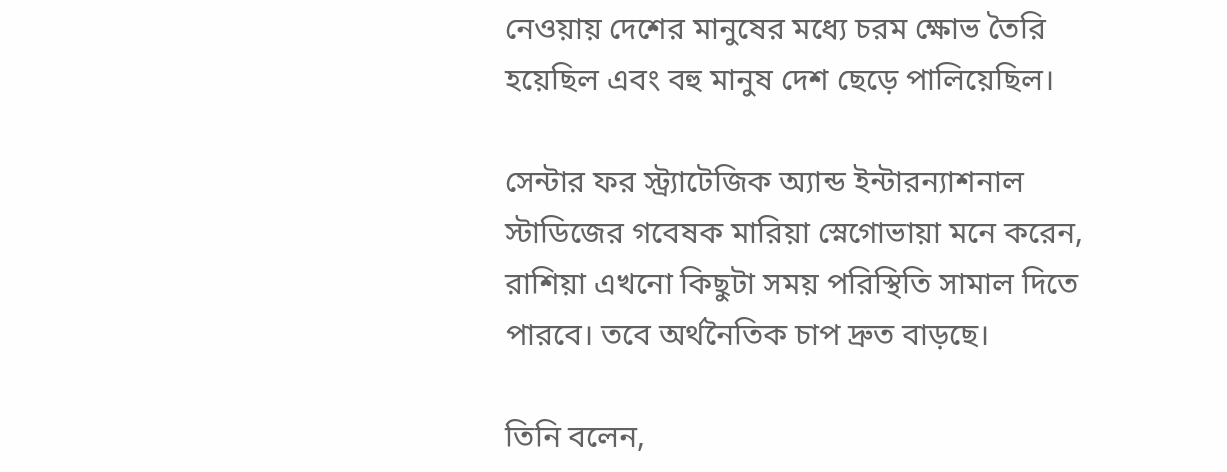নেওয়ায় দেশের মানুষের মধ্যে চরম ক্ষোভ তৈরি হয়েছিল এবং বহু মানুষ দেশ ছেড়ে পালিয়েছিল।

সেন্টার ফর স্ট্র্যাটেজিক অ্যান্ড ইন্টারন্যাশনাল স্টাডিজের গবেষক মারিয়া স্নেগোভায়া মনে করেন, রাশিয়া এখনো কিছুটা সময় পরিস্থিতি সামাল দিতে পারবে। তবে অর্থনৈতিক চাপ দ্রুত বাড়ছে।

তিনি বলেন,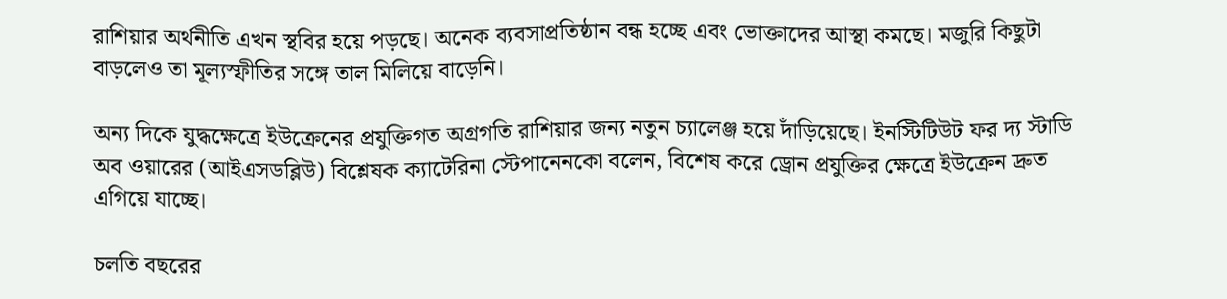রাশিয়ার অর্থনীতি এখন স্থবির হয়ে পড়ছে। অনেক ব্যবসাপ্রতিষ্ঠান বন্ধ হচ্ছে এবং ভোক্তাদের আস্থা কমছে। মজুরি কিছুটা বাড়লেও তা মূল্যস্ফীতির সঙ্গে তাল মিলিয়ে বাড়েনি।

অন্য দিকে যুদ্ধক্ষেত্রে ইউক্রেনের প্রযুক্তিগত অগ্রগতি রাশিয়ার জন্য নতুন চ্যালেঞ্জ হয়ে দাঁড়িয়েছে। ইনস্টিটিউট ফর দ্য স্টাডি অব ওয়ারের (আইএসডব্লিউ) বিশ্লেষক ক্যাটেরিনা স্টেপানেনকো বলেন, বিশেষ করে ড্রোন প্রযুক্তির ক্ষেত্রে ইউক্রেন দ্রুত এগিয়ে যাচ্ছে।

চলতি বছরের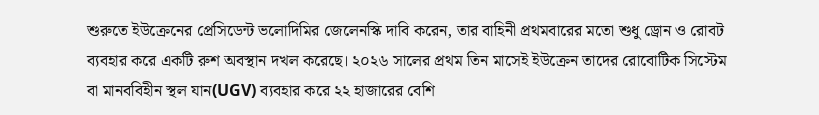শুরুতে ইউক্রেনের প্রেসিডেন্ট ভলোদিমির জেলেনস্কি দাবি করেন, তার বাহিনী প্রথমবারের মতো শুধু ড্রোন ও রোবট ব্যবহার করে একটি রুশ অবস্থান দখল করেছে। ২০২৬ সালের প্রথম তিন মাসেই ইউক্রেন তাদের রোবোটিক সিস্টেম বা মানববিহীন স্থল যান(UGV) ব্যবহার করে ২২ হাজারের বেশি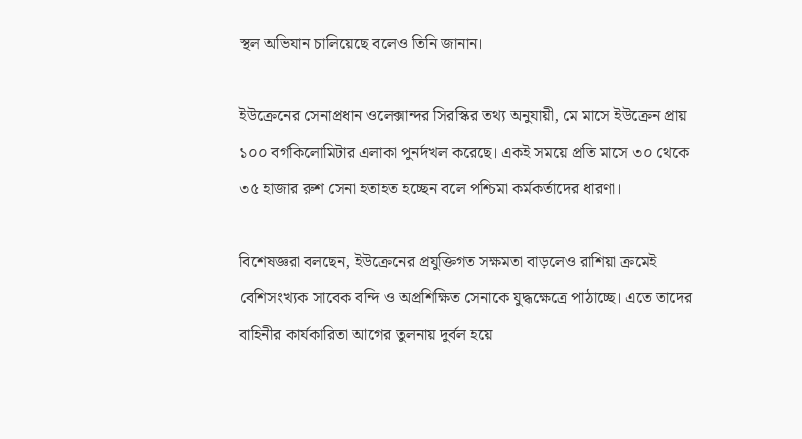স্থল অভিযান চালিয়েছে বলেও তিনি জানান।

ইউক্রেনের সেনাপ্রধান ওলেক্সান্দর সিরস্কির তথ্য অনুযায়ী, মে মাসে ইউক্রেন প্রায় ১০০ বর্গকিলোমিটার এলাকা পুনর্দখল করেছে। একই সময়ে প্রতি মাসে ৩০ থেকে ৩৫ হাজার রুশ সেনা হতাহত হচ্ছেন বলে পশ্চিমা কর্মকর্তাদের ধারণা।

বিশেষজ্ঞরা বলছেন, ইউক্রেনের প্রযুক্তিগত সক্ষমতা বাড়লেও রাশিয়া ক্রমেই বেশিসংখ্যক সাবেক বন্দি ও অপ্রশিক্ষিত সেনাকে যুদ্ধক্ষেত্রে পাঠাচ্ছে। এতে তাদের বাহিনীর কার্যকারিতা আগের তুলনায় দুর্বল হয়ে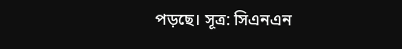পড়ছে। সূত্র: সিএনএন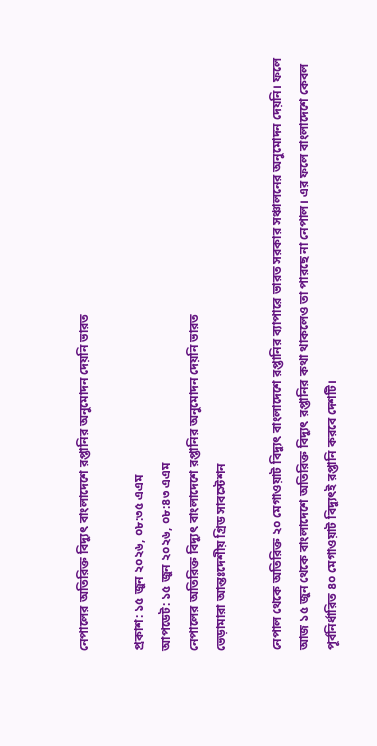নেপালের অতিরিক্ত বিদ্যুৎ বাংলাদেশে রপ্তানির অনুমোদন দেয়নি ভারত

প্রকাশ: ১৫ জুন ২০২৬, ০৮:৩৫ এএম
আপডেট: ১৫ জুন ২০২৬, ০৮:৪৩ এএম
নেপালের অতিরিক্ত বিদ্যুৎ বাংলাদেশে রপ্তানির অনুমোদন দেয়নি ভারত
ভেড়ামারা আন্তঃদেশীয় গ্রিড সাবস্টেশন

নেপাল থেকে অতিরিক্ত ২০ মেগাওয়াট বিদ্যুৎ বাংলাদেশে রপ্তানির ব্যাপারে ভারত সরকার সঞ্চালনের অনুমোদন দেয়নি। ফলে আজ ১৫ জুন থেকে বাংলাদেশে অতিরিক্ত বিদ্যুৎ রপ্তানির কথা থাকলেও তা পারছে না নেপাল। এর ফলে বাংলাদেশে কেবল পূর্বনির্ধারিত ৪০ মেগাওয়াট বিদ্যুৎই রপ্তানি করবে দেশটি।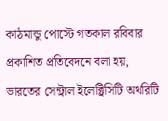কাঠমান্ডু পোস্টে গতকাল রবিবার প্রকাশিত প্রতিবেদনে বলা হয়, ভারতের সেন্ট্রাল ইলেক্ট্রিসিটি অথরিটি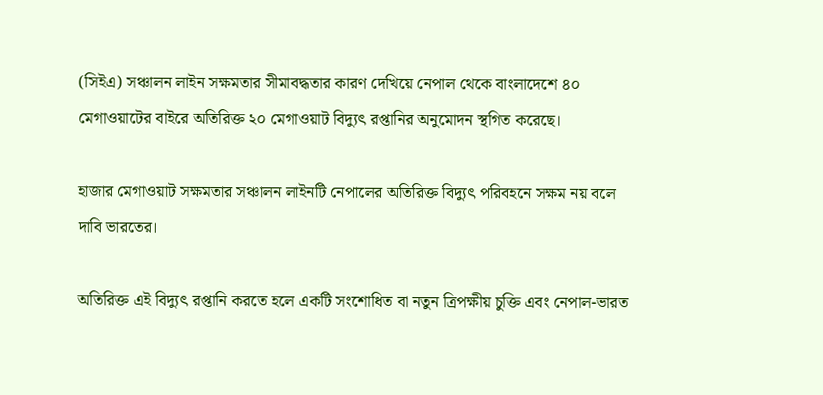(সিইএ) সঞ্চালন লাইন সক্ষমতার সীমাবদ্ধতার কারণ দেখিয়ে নেপাল থেকে বাংলাদেশে ৪০ মেগাওয়াটের বাইরে অতিরিক্ত ২০ মেগাওয়াট বিদ্যুৎ রপ্তানির অনুমোদন স্থগিত করেছে।

হাজার মেগাওয়াট সক্ষমতার সঞ্চালন লাইনটি নেপালের অতিরিক্ত বিদ্যুৎ পরিবহনে সক্ষম নয় বলে দাবি ভারতের।

অতিরিক্ত এই বিদ্যুৎ রপ্তানি করতে হলে একটি সংশোধিত বা নতুন ত্রিপক্ষীয় চুক্তি এবং নেপাল-ভারত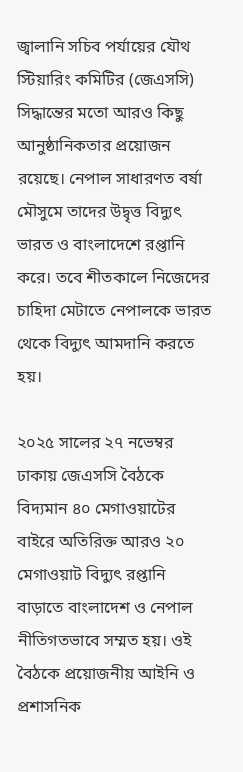জ্বালানি সচিব পর্যায়ের যৌথ স্টিয়ারিং কমিটির (জেএসসি) সিদ্ধান্তের মতো আরও কিছু আনুষ্ঠানিকতার প্রয়োজন রয়েছে। নেপাল সাধারণত বর্ষা মৌসুমে তাদের উদ্বৃত্ত বিদ্যুৎ ভারত ও বাংলাদেশে রপ্তানি করে। তবে শীতকালে নিজেদের চাহিদা মেটাতে নেপালকে ভারত থেকে বিদ্যুৎ আমদানি করতে হয়।

২০২৫ সালের ২৭ নভেম্বর ঢাকায় জেএসসি বৈঠকে বিদ্যমান ৪০ মেগাওয়াটের বাইরে অতিরিক্ত আরও ২০ মেগাওয়াট বিদ্যুৎ রপ্তানি বাড়াতে বাংলাদেশ ও নেপাল নীতিগতভাবে সম্মত হয়। ওই বৈঠকে প্রয়োজনীয় আইনি ও প্রশাসনিক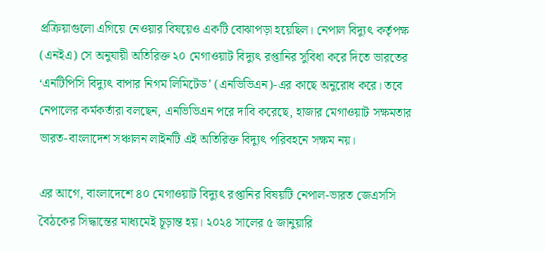প্রক্রিয়াগুলো এগিয়ে নেওয়ার বিষয়েও একটি বোঝাপড়া হয়েছিল। নেপাল বিদ্যুৎ কর্তৃপক্ষ (এনইএ) সে অনুযায়ী অতিরিক্ত ২০ মেগাওয়াট বিদ্যুৎ রপ্তানির সুবিধা করে দিতে ভারতের ‘এনটিপিসি বিদ্যুৎ বাপার নিগম লিমিটেড’ (এনভিভিএন)-এর কাছে অনুরোধ করে। তবে নেপালের কর্মকর্তারা বলছেন, এনভিভিএন পরে দাবি করেছে, হাজার মেগাওয়াট সক্ষমতার ভারত-বাংলাদেশ সঞ্চালন লাইনটি এই অতিরিক্ত বিদ্যুৎ পরিবহনে সক্ষম নয়।

এর আগে, বাংলাদেশে ৪০ মেগাওয়াট বিদ্যুৎ রপ্তানির বিষয়টি নেপাল-ভারত জেএসসি বৈঠকের সিদ্ধান্তের মাধ্যমেই চূড়ান্ত হয়। ২০২৪ সালের ৫ জানুয়ারি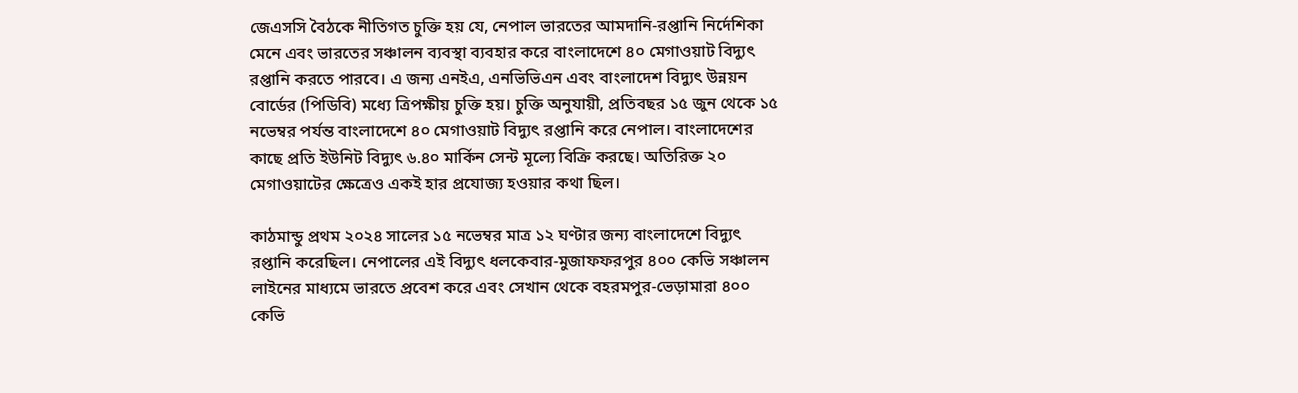জেএসসি বৈঠকে নীতিগত চুক্তি হয় যে, নেপাল ভারতের আমদানি-রপ্তানি নির্দেশিকা মেনে এবং ভারতের সঞ্চালন ব্যবস্থা ব্যবহার করে বাংলাদেশে ৪০ মেগাওয়াট বিদ্যুৎ রপ্তানি করতে পারবে। এ জন্য এনইএ, এনভিভিএন এবং বাংলাদেশ বিদ্যুৎ উন্নয়ন বোর্ডের (পিডিবি) মধ্যে ত্রিপক্ষীয় চুক্তি হয়। চুক্তি অনুযায়ী, প্রতিবছর ১৫ জুন থেকে ১৫ নভেম্বর পর্যন্ত বাংলাদেশে ৪০ মেগাওয়াট বিদ্যুৎ রপ্তানি করে নেপাল। বাংলাদেশের কাছে প্রতি ইউনিট বিদ্যুৎ ৬.৪০ মার্কিন সেন্ট মূল্যে বিক্রি করছে। অতিরিক্ত ২০ মেগাওয়াটের ক্ষেত্রেও একই হার প্রযোজ্য হওয়ার কথা ছিল।

কাঠমান্ডু প্রথম ২০২৪ সালের ১৫ নভেম্বর মাত্র ১২ ঘণ্টার জন্য বাংলাদেশে বিদ্যুৎ রপ্তানি করেছিল। নেপালের এই বিদ্যুৎ ধলকেবার-মুজাফফরপুর ৪০০ কেভি সঞ্চালন লাইনের মাধ্যমে ভারতে প্রবেশ করে এবং সেখান থেকে বহরমপুর-ভেড়ামারা ৪০০ কেভি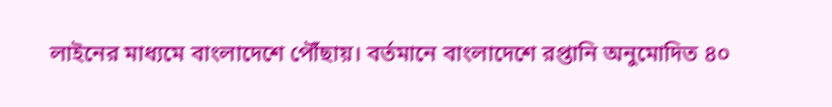লাইনের মাধ্যমে বাংলাদেশে পৌঁছায়। বর্তমানে বাংলাদেশে রপ্তানি অনুমোদিত ৪০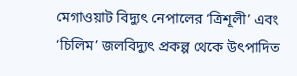মেগাওয়াট বিদ্যুৎ নেপালের ‘ত্রিশূলী’ এবং ‘চিলিম’ জলবিদ্যুৎ প্রকল্প থেকে উৎপাদিত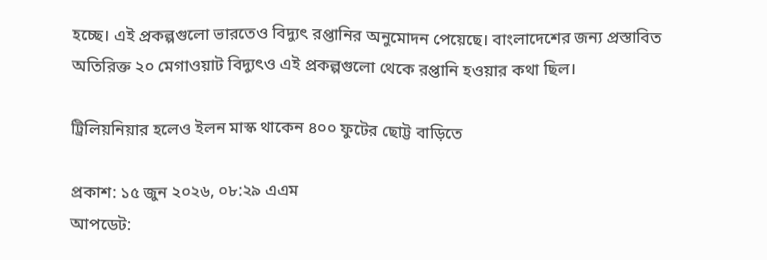হচ্ছে। এই প্রকল্পগুলো ভারতেও বিদ্যুৎ রপ্তানির অনুমোদন পেয়েছে। বাংলাদেশের জন্য প্রস্তাবিত অতিরিক্ত ২০ মেগাওয়াট বিদ্যুৎও এই প্রকল্পগুলো থেকে রপ্তানি হওয়ার কথা ছিল।

ট্রিলিয়নিয়ার হলেও ইলন মাস্ক থাকেন ৪০০ ফুটের ছোট্ট বাড়িতে

প্রকাশ: ১৫ জুন ২০২৬, ০৮:২৯ এএম
আপডেট: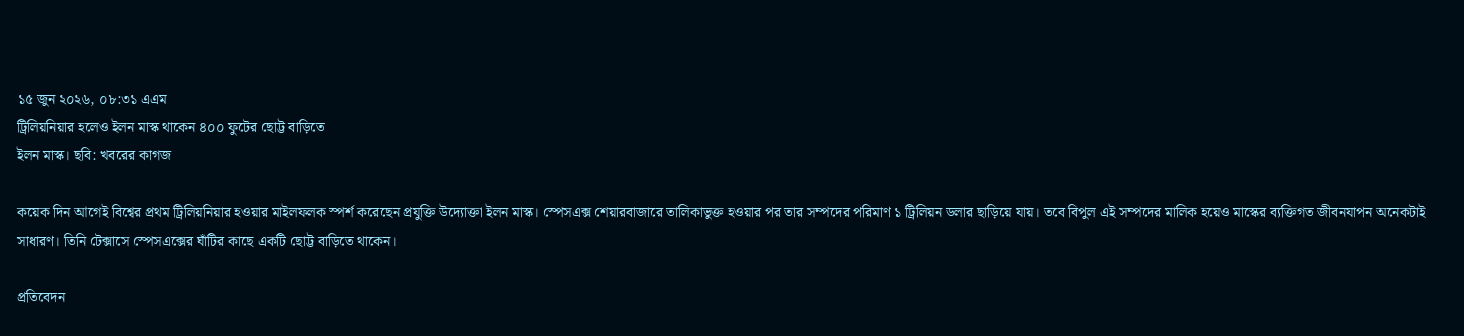১৫ জুন ২০২৬, ০৮:৩১ এএম
ট্রিলিয়নিয়ার হলেও ইলন মাস্ক থাকেন ৪০০ ফুটের ছোট্ট বাড়িতে
ইলন মাস্ক। ছবি: খবরের কাগজ

কয়েক দিন আগেই বিশ্বের প্রথম ট্রিলিয়নিয়ার হওয়ার মাইলফলক স্পর্শ করেছেন প্রযুক্তি উদ্যোক্তা ইলন মাস্ক। স্পেসএক্স শেয়ারবাজারে তালিকাভুক্ত হওয়ার পর তার সম্পদের পরিমাণ ১ ট্রিলিয়ন ডলার ছাড়িয়ে যায়। তবে বিপুল এই সম্পদের মালিক হয়েও মাস্কের ব্যক্তিগত জীবনযাপন অনেকটাই সাধারণ। তিনি টেক্সাসে স্পেসএক্সের ঘাঁটির কাছে একটি ছোট্ট বাড়িতে থাকেন।

প্রতিবেদন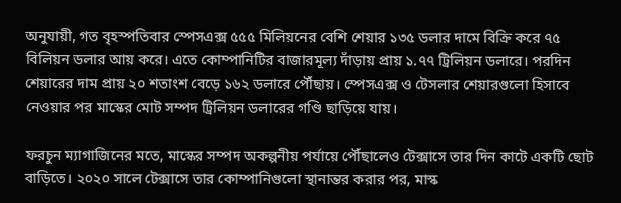অনুযায়ী, গত বৃহস্পতিবার স্পেসএক্স ৫৫৫ মিলিয়নের বেশি শেয়ার ১৩৫ ডলার দামে বিক্রি করে ৭৫ বিলিয়ন ডলার আয় করে। এতে কোম্পানিটির বাজারমূল্য দাঁড়ায় প্রায় ১.৭৭ ট্রিলিয়ন ডলারে। পরদিন শেয়ারের দাম প্রায় ২০ শতাংশ বেড়ে ১৬২ ডলারে পৌঁছায়। স্পেসএক্স ও টেসলার শেয়ারগুলো হিসাবে নেওয়ার পর মাস্কের মোট সম্পদ ট্রিলিয়ন ডলারের গণ্ডি ছাড়িয়ে যায়।

ফরচুন ম্যাগাজিনের মতে, মাস্কের সম্পদ অকল্পনীয় পর্যায়ে পৌঁছালেও টেক্সাসে তার দিন কাটে একটি ছোট বাড়িতে। ২০২০ সালে টেক্সাসে তার কোম্পানিগুলো স্থানান্তর করার পর, মাস্ক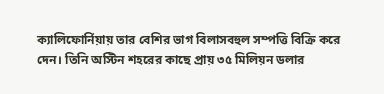ক্যালিফোর্নিয়ায় তার বেশির ভাগ বিলাসবহুল সম্পত্তি বিক্রি করে দেন। তিনি অস্টিন শহরের কাছে প্রায় ৩৫ মিলিয়ন ডলার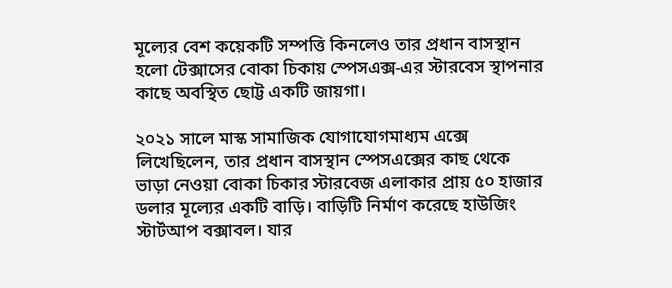মূল্যের বেশ কয়েকটি সম্পত্তি কিনলেও তার প্রধান বাসস্থান হলো টেক্সাসের বোকা চিকায় স্পেসএক্স-এর স্টারবেস স্থাপনার কাছে অবস্থিত ছোট্ট একটি জায়গা।

২০২১ সালে মাস্ক সামাজিক যোগাযোগমাধ্যম এক্সে লিখেছিলেন, তার প্রধান বাসস্থান স্পেসএক্সের কাছ থেকে ভাড়া নেওয়া বোকা চিকার স্টারবেজ এলাকার প্রায় ৫০ হাজার ডলার মূল্যের একটি বাড়ি। বাড়িটি নির্মাণ করেছে হাউজিং স্টার্টআপ বক্সাবল। যার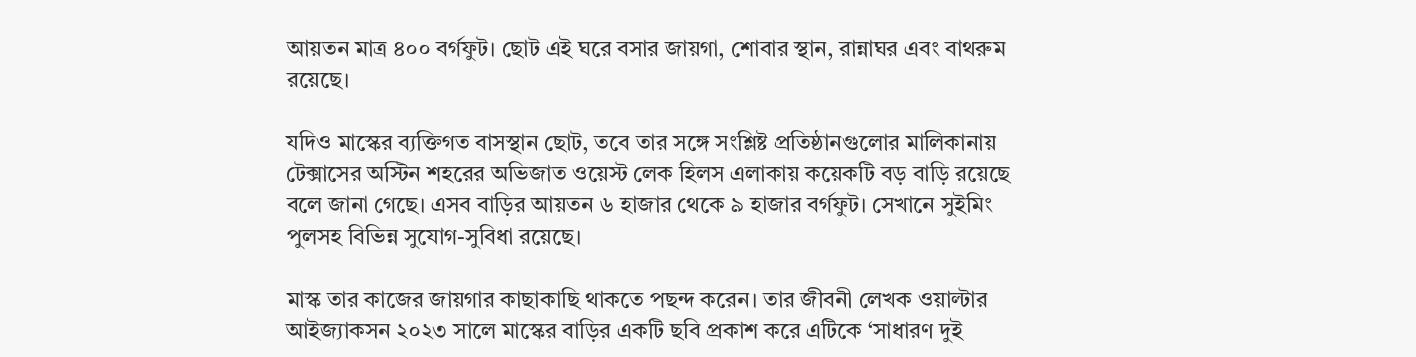আয়তন মাত্র ৪০০ বর্গফুট। ছোট এই ঘরে বসার জায়গা, শোবার স্থান, রান্নাঘর এবং বাথরুম রয়েছে।

যদিও মাস্কের ব্যক্তিগত বাসস্থান ছোট, তবে তার সঙ্গে সংশ্লিষ্ট প্রতিষ্ঠানগুলোর মালিকানায় টেক্সাসের অস্টিন শহরের অভিজাত ওয়েস্ট লেক হিলস এলাকায় কয়েকটি বড় বাড়ি রয়েছে বলে জানা গেছে। এসব বাড়ির আয়তন ৬ হাজার থেকে ৯ হাজার বর্গফুট। সেখানে সুইমিং পুলসহ বিভিন্ন সুযোগ-সুবিধা রয়েছে।

মাস্ক তার কাজের জায়গার কাছাকাছি থাকতে পছন্দ করেন। তার জীবনী লেখক ওয়াল্টার আইজ্যাকসন ২০২৩ সালে মাস্কের বাড়ির একটি ছবি প্রকাশ করে এটিকে ‘সাধারণ দুই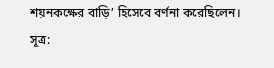শয়নকক্ষের বাড়ি’ হিসেবে বর্ণনা করেছিলেন। সূত্র: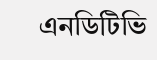এনডিটিভি